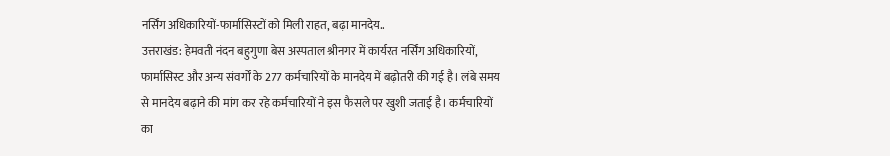नर्सिंग अधिकारियों-फार्मासिस्टों को मिली राहत, बढ़ा मानदेय..
उत्तराखंड: हेमवती नंदन बहुगुणा बेस अस्पताल श्रीनगर में कार्यरत नर्सिंग अधिकारियों, फार्मासिस्ट और अन्य संवर्गों के 277 कर्मचारियों के मानदेय में बढ़ोतरी की गई है। लंबे समय से मानदेय बढ़ाने की मांग कर रहे कर्मचारियों ने इस फैसले पर खुशी जताई है। कर्मचारियों का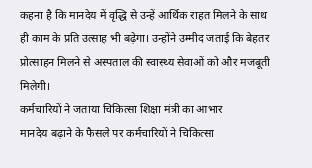कहना है कि मानदेय में वृद्धि से उन्हें आर्थिक राहत मिलने के साथ ही काम के प्रति उत्साह भी बढ़ेगा। उन्होंने उम्मीद जताई कि बेहतर प्रोत्साहन मिलने से अस्पताल की स्वास्थ्य सेवाओं को और मजबूती मिलेगी।
कर्मचारियों ने जताया चिकित्सा शिक्षा मंत्री का आभार
मानदेय बढ़ाने के फैसले पर कर्मचारियों ने चिकित्सा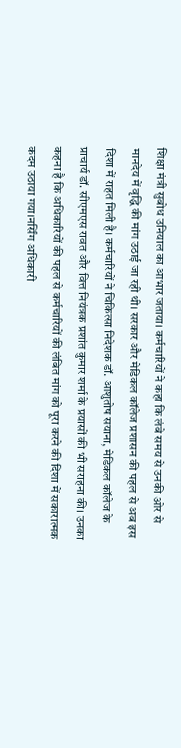शिक्षा मंत्री सुबोध उनियाल का आभार जताया। कर्मचारियों ने कहा कि लंबे समय से उनकी ओर से मानदेय में वृद्धि की मांग उठाई जा रही थी। सरकार और मेडिकल कॉलेज प्रशासन की पहल से अब इस दिशा में राहत मिली है। कर्मचारियों ने चिकित्सा निदेशक डॉ. आशुतोष सयाना, मेडिकल कॉलेज के प्राचार्य डॉ. सीएमएस रावत और वित्त नियंत्रक प्रशांत कुमार शर्मा के प्रयासों की भी सराहना की। उनका कहना है कि अधिकारियों की पहल से कर्मचारियों की लंबित मांग को पूरा करने की दिशा में सकारात्मक कदम उठाया गया।नर्सिंग अधिकारी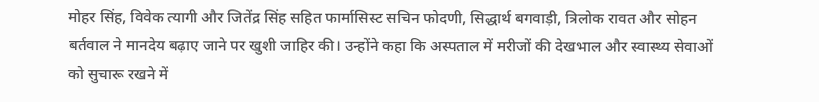मोहर सिंह, विवेक त्यागी और जितेंद्र सिंह सहित फार्मासिस्ट सचिन फोदणी, सिद्धार्थ बगवाड़ी, त्रिलोक रावत और सोहन बर्तवाल ने मानदेय बढ़ाए जाने पर खुशी जाहिर की। उन्होंने कहा कि अस्पताल में मरीजों की देखभाल और स्वास्थ्य सेवाओं को सुचारू रखने में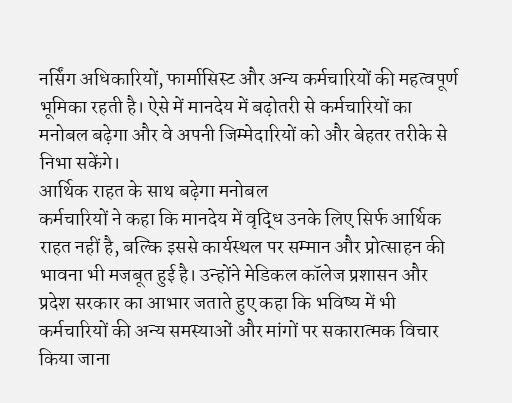नर्सिंग अधिकारियों, फार्मासिस्ट और अन्य कर्मचारियों की महत्वपूर्ण भूमिका रहती है। ऐसे में मानदेय में बढ़ोतरी से कर्मचारियों का मनोबल बढ़ेगा और वे अपनी जिम्मेदारियों को और बेहतर तरीके से निभा सकेंगे।
आर्थिक राहत के साथ बढ़ेगा मनोबल
कर्मचारियों ने कहा कि मानदेय में वृद्धि उनके लिए सिर्फ आर्थिक राहत नहीं है, बल्कि इससे कार्यस्थल पर सम्मान और प्रोत्साहन की भावना भी मजबूत हुई है। उन्होंने मेडिकल कॉलेज प्रशासन और प्रदेश सरकार का आभार जताते हुए कहा कि भविष्य में भी कर्मचारियों की अन्य समस्याओं और मांगों पर सकारात्मक विचार किया जाना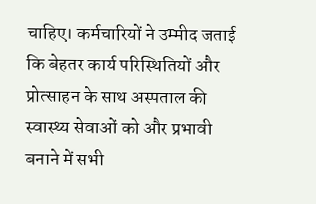चाहिए। कर्मचारियों ने उम्मीद जताई कि बेहतर कार्य परिस्थितियों और प्रोत्साहन के साथ अस्पताल की स्वास्थ्य सेवाओं को और प्रभावी बनाने में सभी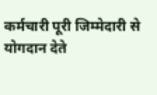कर्मचारी पूरी जिम्मेदारी से योगदान देते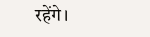रहेंगे।